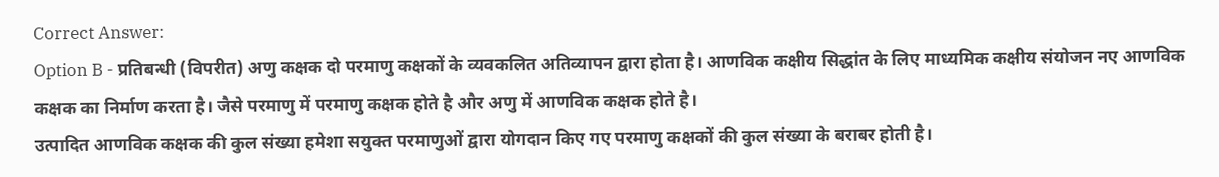Correct Answer:
Option B - प्रतिबन्धी (विपरीत) अणु कक्षक दो परमाणु कक्षकों के व्यवकलित अतिव्यापन द्वारा होता है। आणविक कक्षीय सिद्धांत के लिए माध्यमिक कक्षीय संयोजन नए आणविक कक्षक का निर्माण करता है। जैसे परमाणु में परमाणु कक्षक होते है और अणु में आणविक कक्षक होते है।
उत्पादित आणविक कक्षक की कुल संख्या हमेशा सयुक्त परमाणुओं द्वारा योगदान किए गए परमाणु कक्षकों की कुल संख्या के बराबर होती है।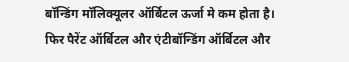बॉन्डिंग मॉलिक्यूलर ऑर्बिटल ऊर्जा मे कम होता है। फिर पैरेंट ऑर्बिटल और एंटीबॉन्डिंग ऑर्बिटल और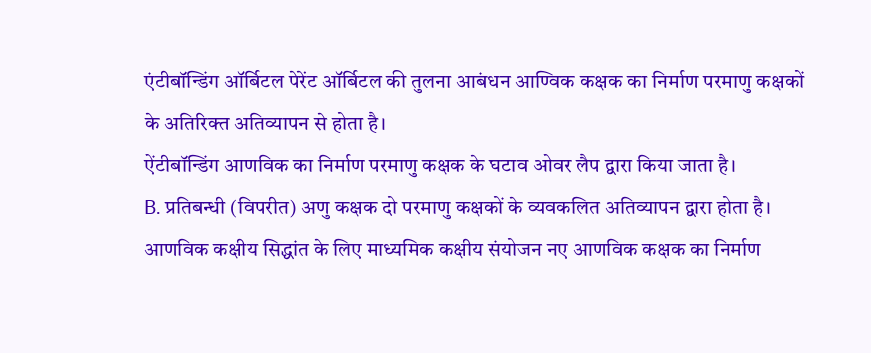एंटीबॉन्डिंग ऑर्बिटल पेरेंट ऑर्बिटल की तुलना आबंधन आण्विक कक्षक का निर्माण परमाणु कक्षकों के अतिरिक्त अतिव्यापन से होता है।
ऐंटीबॉन्डिंग आणविक का निर्माण परमाणु कक्षक के घटाव ओवर लैप द्वारा किया जाता है।
B. प्रतिबन्धी (विपरीत) अणु कक्षक दो परमाणु कक्षकों के व्यवकलित अतिव्यापन द्वारा होता है। आणविक कक्षीय सिद्धांत के लिए माध्यमिक कक्षीय संयोजन नए आणविक कक्षक का निर्माण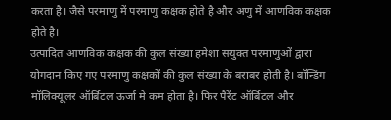करता है। जैसे परमाणु में परमाणु कक्षक होते है और अणु में आणविक कक्षक होते है।
उत्पादित आणविक कक्षक की कुल संख्या हमेशा सयुक्त परमाणुओं द्वारा योगदान किए गए परमाणु कक्षकों की कुल संख्या के बराबर होती है। बॉन्डिंग मॉलिक्यूलर ऑर्बिटल ऊर्जा मे कम होता है। फिर पैरेंट ऑर्बिटल और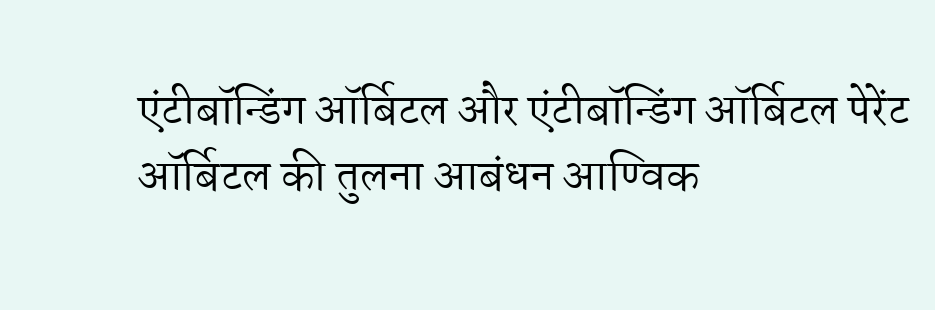एंटीबॉन्डिंग ऑर्बिटल और एंटीबॉन्डिंग ऑर्बिटल पेरेंट ऑर्बिटल की तुलना आबंधन आण्विक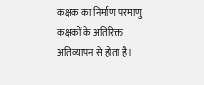कक्षक का निर्माण परमाणु कक्षकों के अतिरिक्त अतिव्यापन से होता है।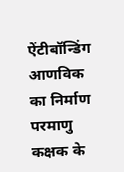ऐंटीबॉन्डिंग आणविक का निर्माण परमाणु कक्षक के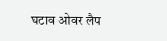घटाव ओवर लैप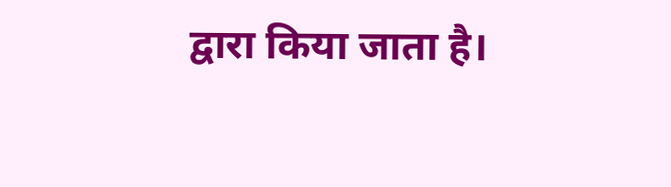द्वारा किया जाता है।